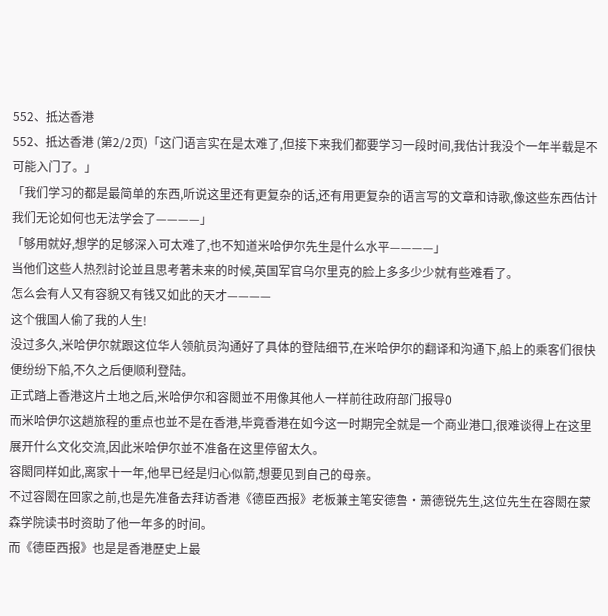552、抵达香港
552、抵达香港 (第2/2页)「这门语言实在是太难了,但接下来我们都要学习一段时间,我估计我没个一年半载是不可能入门了。」
「我们学习的都是最简单的东西,听说这里还有更复杂的话,还有用更复杂的语言写的文章和诗歌,像这些东西估计我们无论如何也无法学会了————」
「够用就好,想学的足够深入可太难了,也不知道米哈伊尔先生是什么水平————」
当他们这些人热烈討论並且思考著未来的时候,英国军官乌尔里克的脸上多多少少就有些难看了。
怎么会有人又有容貌又有钱又如此的天才————
这个俄国人偷了我的人生!
没过多久,米哈伊尔就跟这位华人领航员沟通好了具体的登陆细节,在米哈伊尔的翻译和沟通下,船上的乘客们很快便纷纷下船,不久之后便顺利登陆。
正式踏上香港这片土地之后,米哈伊尔和容閎並不用像其他人一样前往政府部门报导0
而米哈伊尔这趟旅程的重点也並不是在香港,毕竟香港在如今这一时期完全就是一个商业港口,很难谈得上在这里展开什么文化交流,因此米哈伊尔並不准备在这里停留太久。
容閎同样如此,离家十一年,他早已经是归心似箭,想要见到自己的母亲。
不过容閎在回家之前,也是先准备去拜访香港《德臣西报》老板兼主笔安德鲁·萧德锐先生,这位先生在容閎在蒙森学院读书时资助了他一年多的时间。
而《德臣西报》也是是香港歷史上最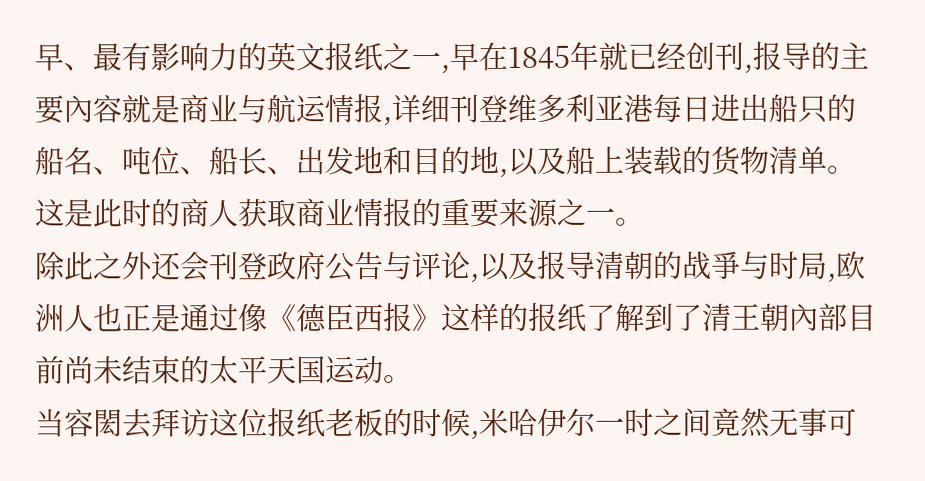早、最有影响力的英文报纸之一,早在1845年就已经创刊,报导的主要內容就是商业与航运情报,详细刊登维多利亚港每日进出船只的船名、吨位、船长、出发地和目的地,以及船上装载的货物清单。这是此时的商人获取商业情报的重要来源之一。
除此之外还会刊登政府公告与评论,以及报导清朝的战爭与时局,欧洲人也正是通过像《德臣西报》这样的报纸了解到了清王朝內部目前尚未结束的太平天国运动。
当容閎去拜访这位报纸老板的时候,米哈伊尔一时之间竟然无事可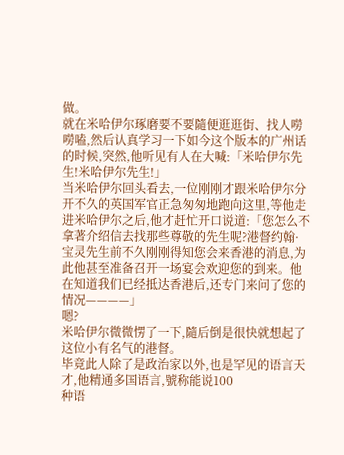做。
就在米哈伊尔琢磨要不要隨便逛逛街、找人嘮嘮嗑,然后认真学习一下如今这个版本的广州话的时候,突然,他听见有人在大喊:「米哈伊尔先生!米哈伊尔先生!」
当米哈伊尔回头看去,一位刚刚才跟米哈伊尔分开不久的英国军官正急匆匆地跑向这里,等他走进米哈伊尔之后,他才赶忙开口说道:「您怎么不拿著介绍信去找那些尊敬的先生呢?港督约翰·宝灵先生前不久刚刚得知您会来香港的消息,为此他甚至准备召开一场宴会欢迎您的到来。他在知道我们已经抵达香港后,还专门来问了您的情况————」
嗯?
米哈伊尔微微愣了一下,隨后倒是很快就想起了这位小有名气的港督。
毕竟此人除了是政治家以外,也是罕见的语言天才,他精通多国语言,號称能说100
种语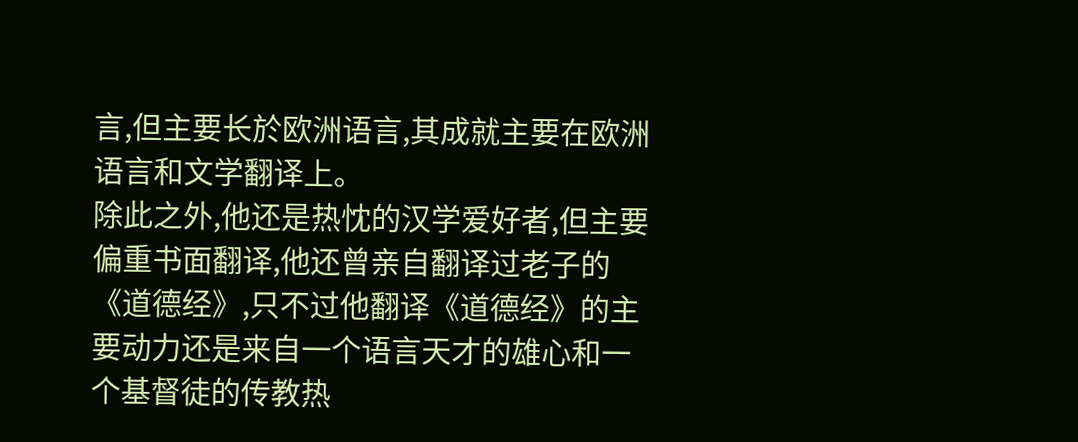言,但主要长於欧洲语言,其成就主要在欧洲语言和文学翻译上。
除此之外,他还是热忱的汉学爱好者,但主要偏重书面翻译,他还曾亲自翻译过老子的《道德经》,只不过他翻译《道德经》的主要动力还是来自一个语言天才的雄心和一个基督徒的传教热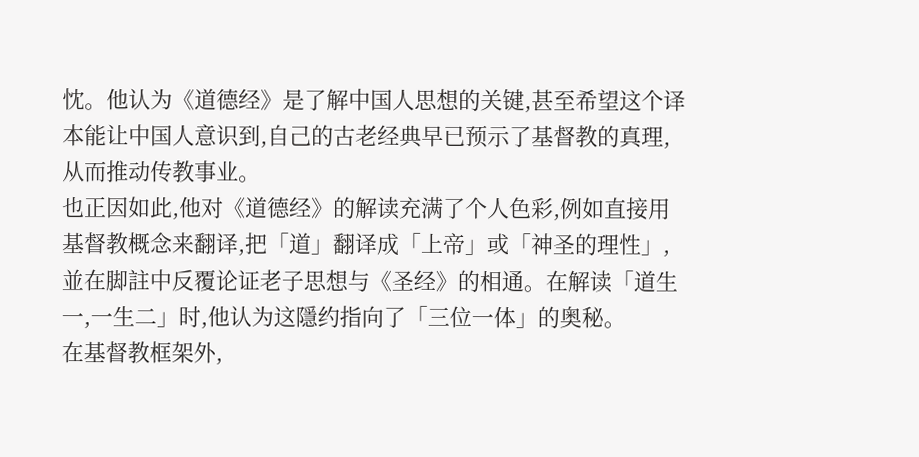忱。他认为《道德经》是了解中国人思想的关键,甚至希望这个译本能让中国人意识到,自己的古老经典早已预示了基督教的真理,从而推动传教事业。
也正因如此,他对《道德经》的解读充满了个人色彩,例如直接用基督教概念来翻译,把「道」翻译成「上帝」或「神圣的理性」,並在脚註中反覆论证老子思想与《圣经》的相通。在解读「道生一,一生二」时,他认为这隱约指向了「三位一体」的奥秘。
在基督教框架外,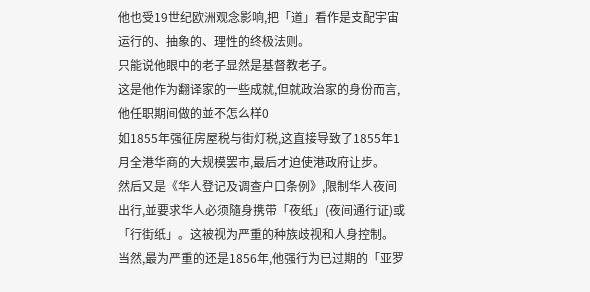他也受19世纪欧洲观念影响,把「道」看作是支配宇宙运行的、抽象的、理性的终极法则。
只能说他眼中的老子显然是基督教老子。
这是他作为翻译家的一些成就,但就政治家的身份而言,他任职期间做的並不怎么样0
如1855年强征房屋税与街灯税,这直接导致了1855年1月全港华商的大规模罢市,最后才迫使港政府让步。
然后又是《华人登记及调查户口条例》,限制华人夜间出行,並要求华人必须隨身携带「夜纸」(夜间通行证)或「行街纸」。这被视为严重的种族歧视和人身控制。
当然,最为严重的还是1856年,他强行为已过期的「亚罗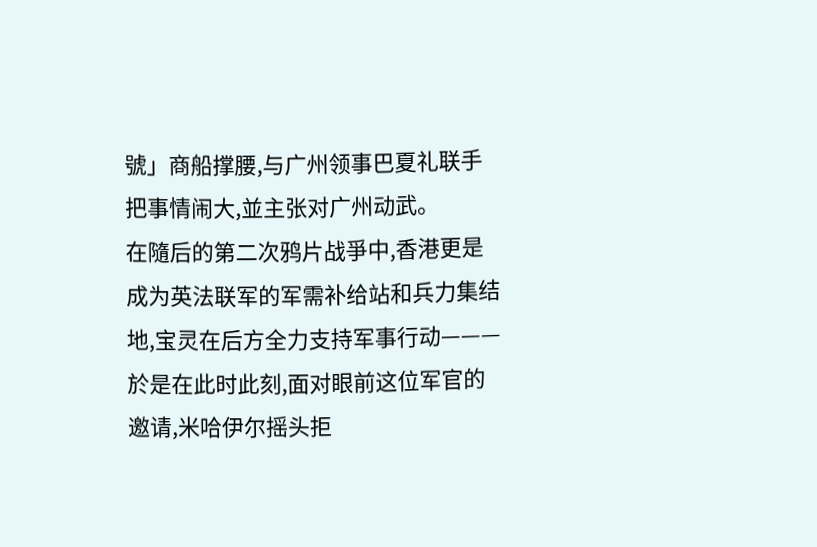號」商船撑腰,与广州领事巴夏礼联手把事情闹大,並主张对广州动武。
在隨后的第二次鸦片战爭中,香港更是成为英法联军的军需补给站和兵力集结地,宝灵在后方全力支持军事行动———
於是在此时此刻,面对眼前这位军官的邀请,米哈伊尔摇头拒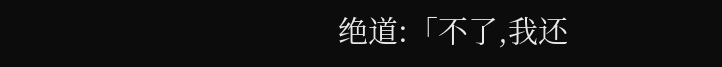绝道:「不了,我还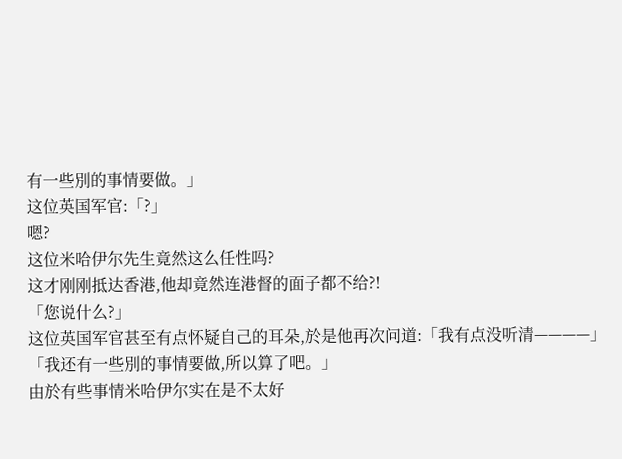有一些別的事情要做。」
这位英国军官:「?」
嗯?
这位米哈伊尔先生竟然这么任性吗?
这才刚刚抵达香港,他却竟然连港督的面子都不给?!
「您说什么?」
这位英国军官甚至有点怀疑自己的耳朵,於是他再次问道:「我有点没听清————」
「我还有一些別的事情要做,所以算了吧。」
由於有些事情米哈伊尔实在是不太好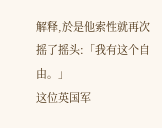解释,於是他索性就再次摇了摇头:「我有这个自由。」
这位英国军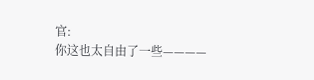官:
你这也太自由了一些————